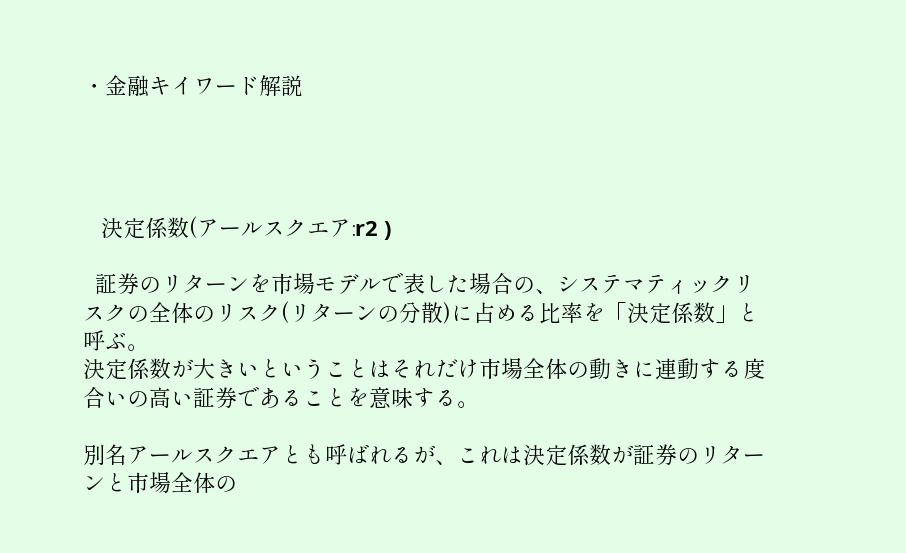・金融キイワード解説




   決定係数(アールスクエア:r2 )

  証券のリターンを市場モデルで表した場合の、システマティックリスクの全体のリスク(リターンの分散)に占める比率を「決定係数」と呼ぶ。
決定係数が大きいということはそれだけ市場全体の動きに連動する度合いの高い証券であることを意味する。

別名アールスクエアとも呼ばれるが、これは決定係数が証券のリターンと市場全体の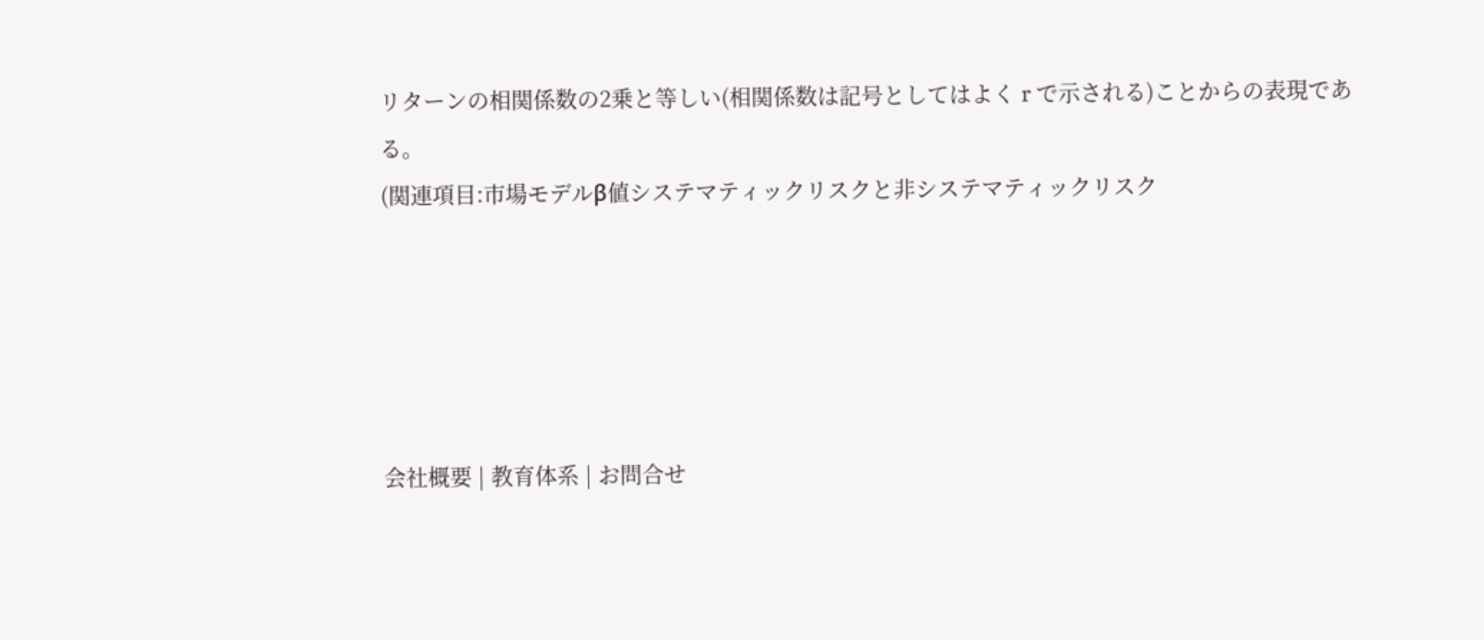リターンの相関係数の2乗と等しい(相関係数は記号としてはよく r で示される)ことからの表現である。
(関連項目:市場モデルβ値システマティックリスクと非システマティックリスク





会社概要 | 教育体系 | お問合せ